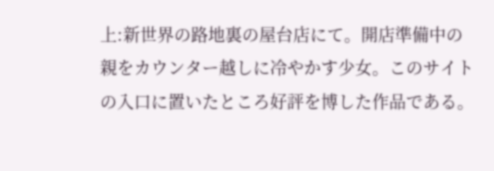上:新世界の路地裏の屋台店にて。開店準備中の親をカウンター越しに冷やかす少女。このサイトの入口に置いたところ好評を博した作品である。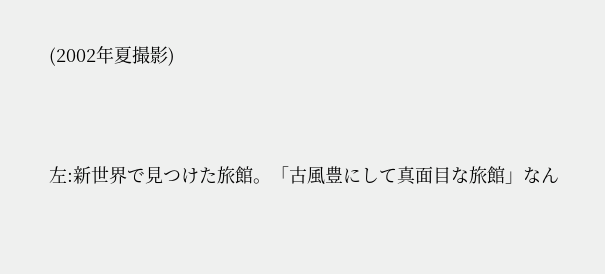(2002年夏撮影)



左:新世界で見つけた旅館。「古風豊にして真面目な旅館」なん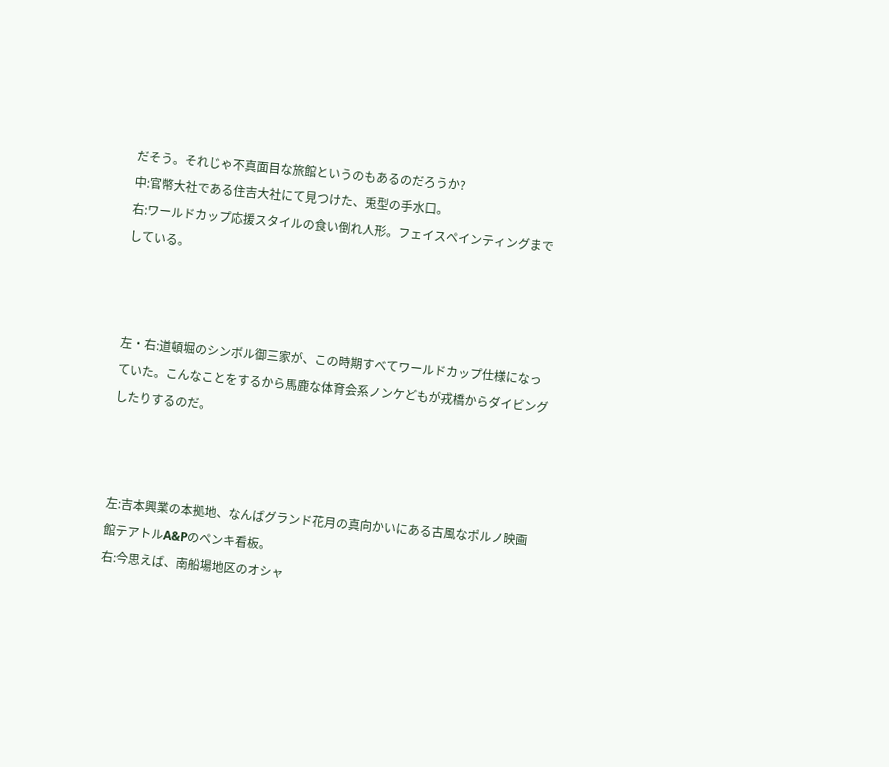だそう。それじゃ不真面目な旅館というのもあるのだろうか?
中:官幣大社である住吉大社にて見つけた、兎型の手水口。
右:ワールドカップ応援スタイルの食い倒れ人形。フェイスペインティングまでしている。



左・右:道頓堀のシンボル御三家が、この時期すべてワールドカップ仕様になっていた。こんなことをするから馬鹿な体育会系ノンケどもが戎橋からダイビングしたりするのだ。



左:吉本興業の本拠地、なんばグランド花月の真向かいにある古風なポルノ映画館テアトルA&Pのペンキ看板。
右:今思えば、南船場地区のオシャ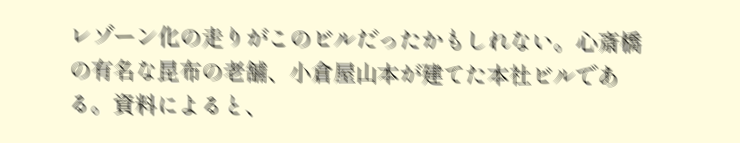レゾーン化の走りがこのビルだったかもしれない。心斎橋の有名な昆布の老舗、小倉屋山本が建てた本社ビルである。資料によると、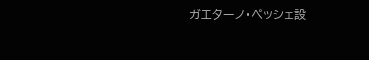ガエターノ・ぺッシェ設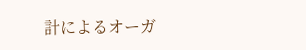計によるオーガ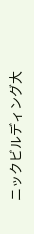ニックビルディング大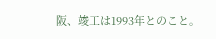阪、竣工は1993年とのこと。